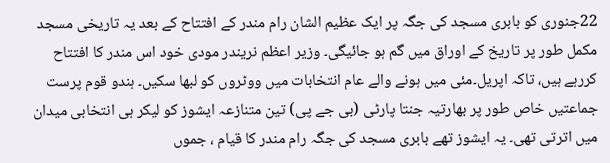22جنوری کو بابری مسجد کی جگہ پر ایک عظیم الشان رام مندر کے افتتاح کے بعد یہ تاریخی مسجد مکمل طور پر تاریخ کے اوراق میں گم ہو جائیگی۔ وزیر اعظم نریندر مودی خود اس مندر کا افتتاح کررہے ہیں، تاکہ اپریل۔مئی میں ہونے والے عام انتخابات میں ووٹروں کو لبھا سکیں۔ ہندو قوم پرست جماعتیں خاص طور پر بھارتیہ جنتا پارٹی (بی جے پی) تین متنازعہ ایشوز کو لیکر ہی انتخابی میدان میں اترتی تھی۔ یہ ایشوز تھے بابری مسجد کی جگہ رام مندر کا قیام ، جموں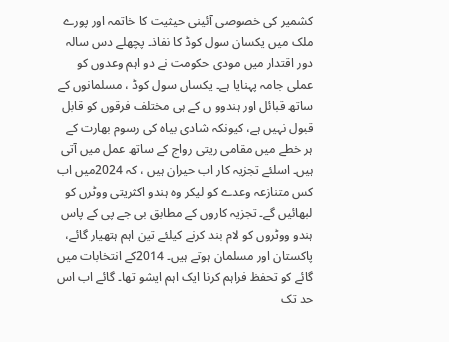کشمیر کی خصوصی آئینی حیثیت کا خاتمہ اور پورے ملک میں یکسان سول کوڈ کا نفاذ۔ پچھلے دس سالہ دور اقتدار میں مودی حکومت نے دو اہم وعدوں کو عملی جامہ پہنایا ہے۔ یکساں سول کوڈ ، مسلمانوں کے ساتھ قبائل اور ہندوو ں کے ہی مختلف فرقوں کو قابل قبول نہیں ہے، کیونکہ شادی بیاہ کی رسوم بھارت کے ہر خطے میں مقامی ریتی رواج کے ساتھ عمل میں آتی ہیں۔ اسلئے تجزیہ کار اب حیران ہیں ، کہ 2024میں اب کس متنازعہ وعدے کو لیکر وہ ہندو اکثریتی ووٹرں کو لبھائیں گے۔ تجزیہ کاروں کے مطابق بی جے پی کے پاس ہندو ووٹروں کو لام بند کرنے کیلئے تین اہم ہتھیار گائے، پاکستان اور مسلمان ہوتے ہیں۔ 2014کے انتخابات میں گائے کو تحفظ فراہم کرنا ایک اہم ایشو تھا۔ گائے اب اس حد تک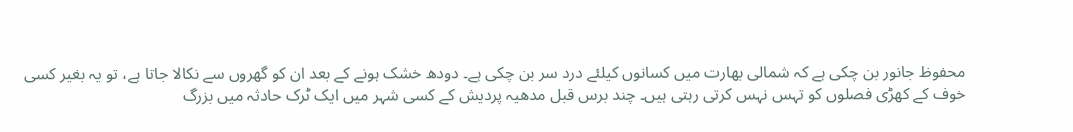محفوظ جانور بن چکی ہے کہ شمالی بھارت میں کسانوں کیلئے درد سر بن چکی ہے۔ دودھ خشک ہونے کے بعد ان کو گھروں سے نکالا جاتا ہے، تو یہ بغیر کسی خوف کے کھڑی فصلوں کو تہس نہس کرتی رہتی ہیں۔ چند برس قبل مدھیہ پردیش کے کسی شہر میں ایک ٹرک حادثہ میں بزرگ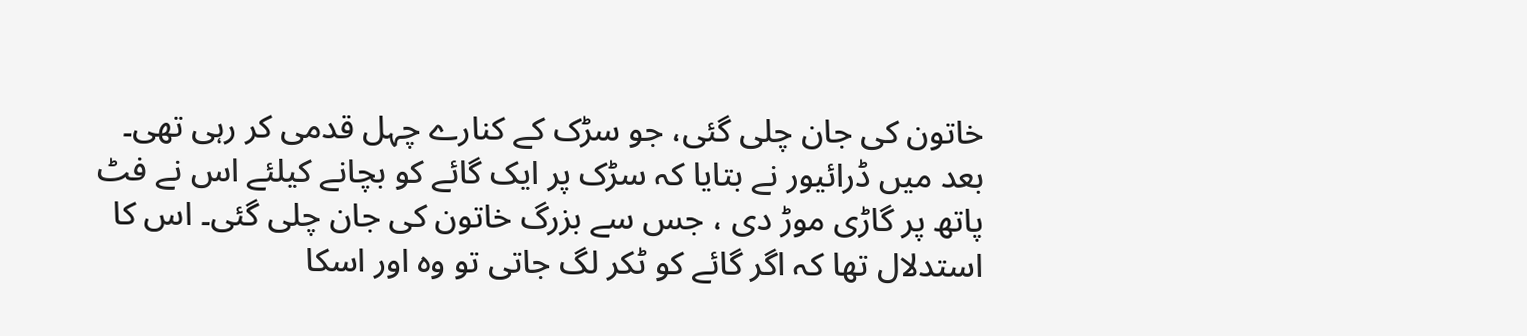خاتون کی جان چلی گئی، جو سڑک کے کنارے چہل قدمی کر رہی تھی۔ بعد میں ڈرائیور نے بتایا کہ سڑک پر ایک گائے کو بچانے کیلئے اس نے فٹ پاتھ پر گاڑی موڑ دی ، جس سے بزرگ خاتون کی جان چلی گئی۔ اس کا استدلال تھا کہ اگر گائے کو ٹکر لگ جاتی تو وہ اور اسکا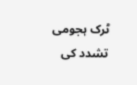ٹرک ہجومی تشدد کی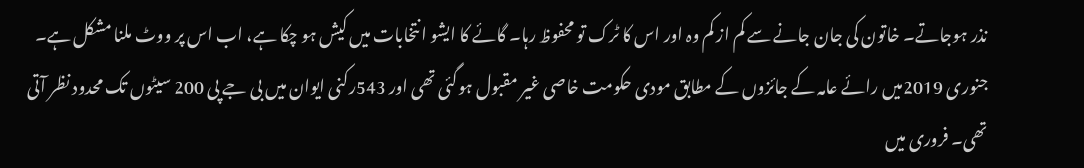نذر ہوجاتے۔ خاتون کی جان جانے سے کم از کم وہ اور اس کا ٹرک تو محفوظ رہا۔ گائے کا ایشو انتخابات میں کیش ہو چکا ہے، اب اس پر ووٹ ملنا مشکل ہے۔ جنوری 2019میں رائے عامہ کے جائزوں کے مطابق مودی حکومت خاصی غیر مقبول ہوگئی تھی اور 543رکنی ایوان میں بی جے پی 200 سیٹوں تک محدود نظر آتی تھی۔ فروری میں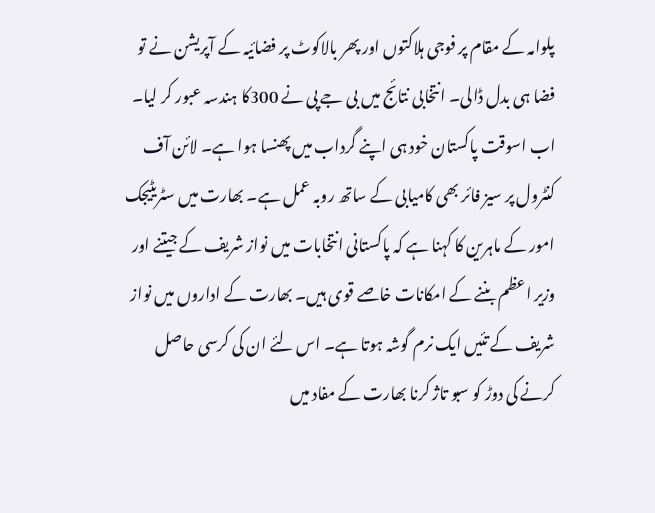پلوامہ کے مقام پر فوجی ہلاکتوں اور پھر بالاکوٹ پر فضائیہ کے آپریشن نے تو فضا ہی بدل ڈالی۔ انتخابی نتائج میں بی جے پی نے 300کا ہندسہ عبور کر لیا۔ اب اسوقت پاکستان خود ہی اپنے گرداب میں پھنسا ہوا ہے۔ لائن آف کنٹرول پر سیز فائر بھی کامیابی کے ساتھ روبہ عمل ہے۔ بھارت میں سٹریٹیجک امور کے ماہرین کا کہنا ہے کہ پاکستانی انتخابات میں نواز شریف کے جیتنے اور وزیر اعظم بننے کے امکانات خاصے قوی ہیں۔ بھارت کے اداروں میں نواز شریف کے تئیں ایک نرم گوشہ ہوتا ہے۔ اس لئے ان کی کرسی حاصل کرنے کی دوڑ کو سبو تاژ کرنا بھارت کے مفاد میں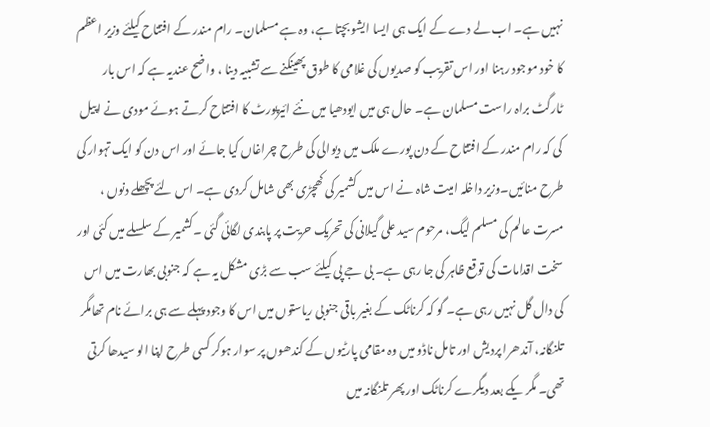نہیں ہے۔ اب لے دے کے ایک ہی ایسا ایشو بچتا ہے، وہ ہے مسلمان۔ رام مندر کے افتتاح کیلئے وزیر اعظم کا خود موجود رہنا اور اس تقریب کو صدیوں کی غلامی کا طوق پھینکنے سے تشبیہ دینا ، واضح عندیہ ہے کہ اس بار ٹارگٹ براہ راست مسلمان ہے۔ حال ہی میں ایودھیا میں نئے ائیرپورٹ کا افتتاح کرتے ہوئے مودی نے اپیل کی کہ رام مندر کے افتتاح کے دن پورے ملک میں دیوالی کی طرح چراغاں کیا جائے اور اس دن کو ایک تہوار کی طرح منائیں۔وزیر داخلہ امیت شاہ نے اس میں کشمیر کی کھچڑی بھی شامل کردی ہے۔ اس لئے پچھلے دنوں ، مسرت عالم کی مسلم لیگ، مرحوم سید علی گیلانی کی تحریک حریت پر پابندی لگائی گئی ۔کشمیر کے سلسلے میں کئی اور سخت اقدامات کی توقع ظاہر کی جا رہی ہے۔ بی جے پی کیلئے سب سے بڑی مشکل یہ ہے کہ جنوبی بھارت میں اس کی دال گل نہیں رہی ہے۔ گو کہ کرناٹک کے بغیر باقی جنوبی ریاستوں میں اس کا وجود پہلے سے ہی برائے نام تھامگر تلنگانہ، آندھرا پردیش اور تامل ناڈو میں وہ مقامی پارٹیوں کے کندھوں پر سوار ہوکر کسی طرح اپنا الو سیدھا کرتی تھی۔ مگر یکے بعد دیگرے کرناٹک اور پھر تلنگانہ میں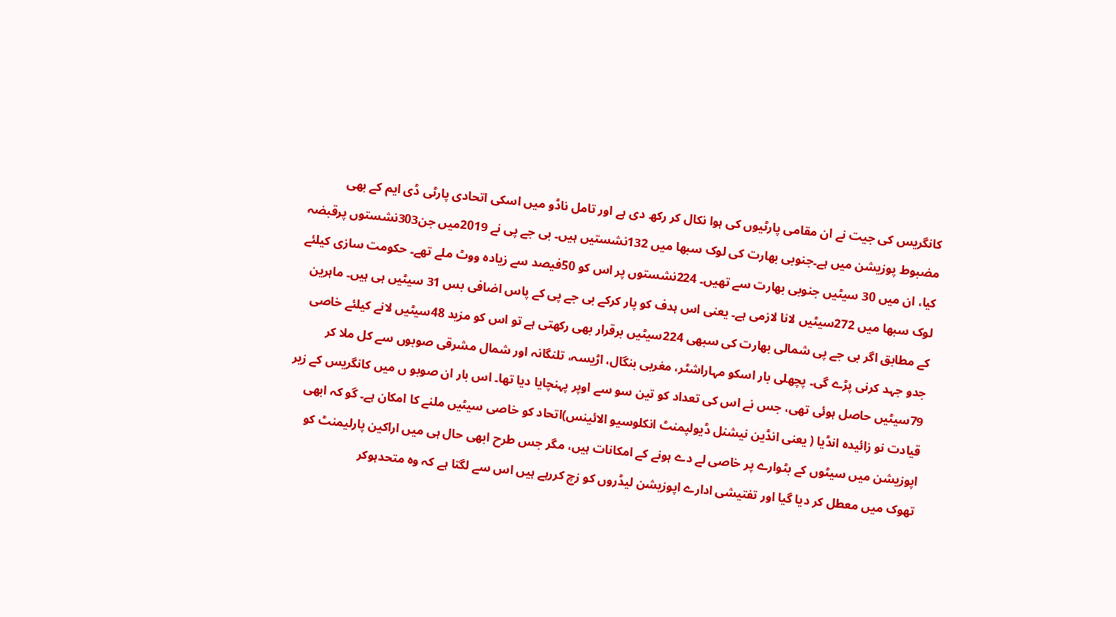کانگریس کی جیت نے ان مقامی پارٹیوں کی ہوا نکال کر رکھ دی ہے اور تامل ناڈو میں اسکی اتحادی پارٹی ڈی ایم کے بھی مضبوط پوزیشن میں ہے۔جنوبی بھارت کی لوک سبھا میں 132نشستیں ہیں۔ بی جے پی نے 2019میں جن303نشستوں پرقبضہ کیا، ان میں 30 سیٹیں جنوبی بھارت سے تھیں۔ 224نشستوں پر اس کو 50فیصد سے زیادہ ووٹ ملے تھے۔ حکومت سازی کیلئے لوک سبھا میں 272سیٹیں لانا لازمی ہے۔ یعنی اس ہدف کو پار کرکے بی جے پی کے پاس اضافی بس 31 سیٹیں ہی ہیں۔ ماہرین کے مطابق اگر بی جے پی شمالی بھارت کی سبھی 224سیٹیں برقرار بھی رکھتی ہے تو اس کو مزید 48سیٹیں لانے کیلئے خاصی جدو جہد کرنی پڑے گی۔ پچھلی بار اسکو مہاراشٹر، مغربی بنگال، اڑیسہ، تلنگانہ اور شمال مشرقی صوبوں سے کل ملا کر 79سیٹیں حاصل ہوئی تھی، جس نے اس کی تعداد کو تین سو سے اوپر پہنچایا دیا تھا۔ اس بار ان صوبو ں میں کانگریس کے زیر قیادت نو زائیدہ انڈیا ( یعنی انڈین نیشنل ڈیولپمنٹ انکلوسیو الائینس)اتحاد کو خاصی سیٹیں ملنے کا امکان ہے۔ گو کہ ابھی اپوزیشن میں سیٹوں کے بٹوارے پر خاصی لے دے ہونے کے امکانات ہیں، مگر جس طرح ابھی حال ہی میں اراکین پارلیمنٹ کو تھوک میں معطل کر دیا گیا اور تفتیشی ادارے اپوزیشن لیڈروں کو زچ کررہے ہیں اس سے لگتا ہے کہ وہ متحدہوکر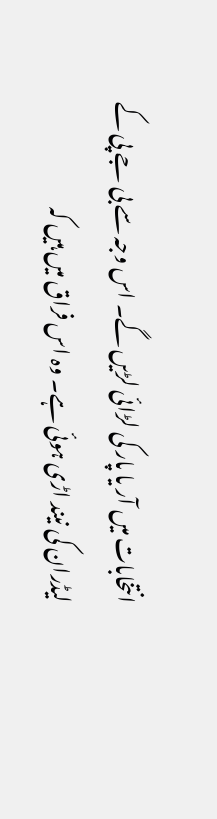انتخابات میں آر یا پار کی لڑائی لڑیں گے۔ اس وجہ سے بی جے پی کے لیڈران کی نیند اڑی ہوئی ہے۔ وہ اس فراق میں ہیں کہ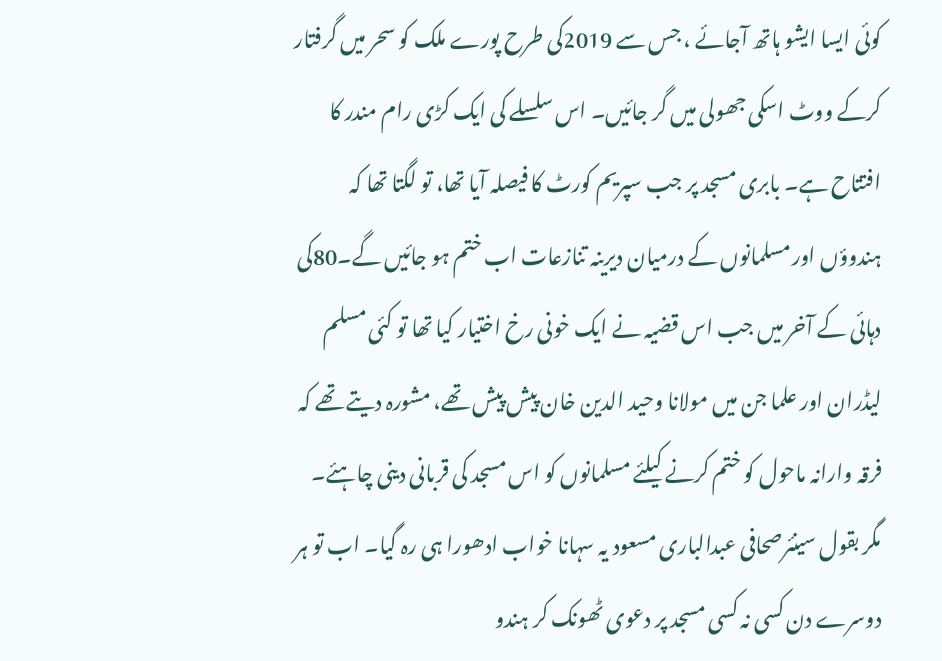کوئی ایسا ایشو ہاتھ آجائے ، جس سے 2019کی طرح پورے ملک کو سحر میں گرفتار کرکے ووٹ اسکی جھولی میں گر جائیں۔ اس سلسلے کی ایک کڑی رام مندر کا افتتاح ہے۔ بابری مسجد پر جب سپریم کورٹ کا فیصلہ آیا تھا، تو لگتا تھا کہ ہندوؤں اور مسلمانوں کے درمیان دیرینہ تنازعات اب ختم ہو جائیں گے۔80کی دہائی کے آخر میں جب اس قضیہ نے ایک خونی رخ اختیار کیا تھا تو کئی مسلم لیڈران اور علما جن میں مولانا وحید الدین خان پیش پیش تھے، مشورہ دیتے تھے کہ فرقہ وارانہ ماحول کو ختم کرنے کیلئے مسلمانوں کو اس مسجد کی قربانی دینی چاہئے۔ مگر بقول سینئرصحافی عبدالباری مسعود یہ سہانا خواب ادھورا ہی رہ گیا۔ اب تو ہر دوسرے دن کسی نہ کسی مسجد پر دعوی ٹھونک کر ہندو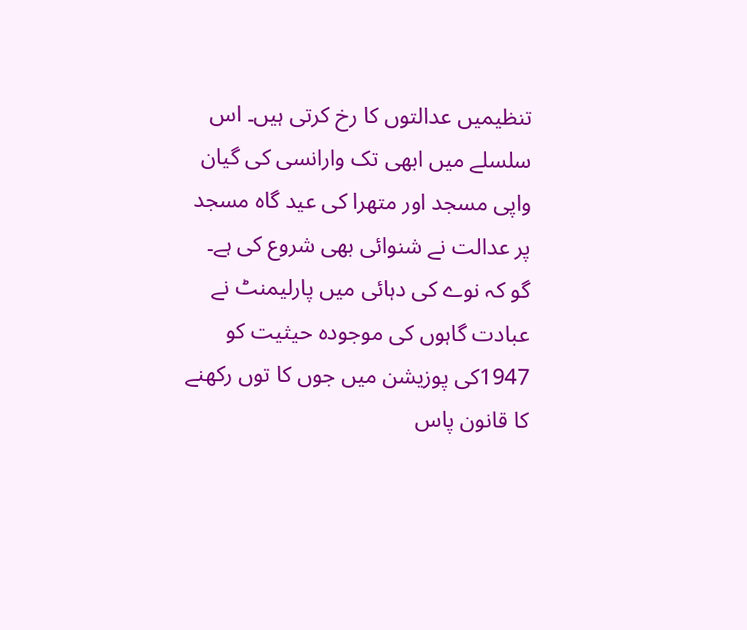تنظیمیں عدالتوں کا رخ کرتی ہیں۔ اس سلسلے میں ابھی تک وارانسی کی گیان واپی مسجد اور متھرا کی عید گاہ مسجد پر عدالت نے شنوائی بھی شروع کی ہے۔ گو کہ نوے کی دہائی میں پارلیمنٹ نے عبادت گاہوں کی موجودہ حیثیت کو 1947کی پوزیشن میں جوں کا توں رکھنے کا قانون پاس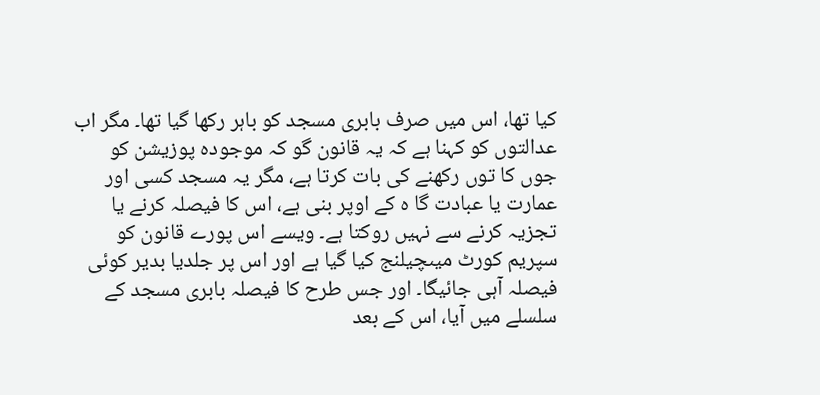کیا تھا، اس میں صرف بابری مسجد کو باہر رکھا گیا تھا۔ مگر اب عدالتوں کو کہنا ہے کہ یہ قانون گو کہ موجودہ پوزیشن کو جوں کا توں رکھنے کی بات کرتا ہے، مگر یہ مسجد کسی اور عمارت یا عبادت گا ہ کے اوپر بنی ہے، اس کا فیصلہ کرنے یا تجزیہ کرنے سے نہیں روکتا ہے۔ ویسے اس پورے قانون کو سپریم کورٹ میںچیلنج کیا گیا ہے اور اس پر جلدیا بدیر کوئی فیصلہ آہی جائیگا۔ اور جس طرح کا فیصلہ بابری مسجد کے سلسلے میں آیا، اس کے بعد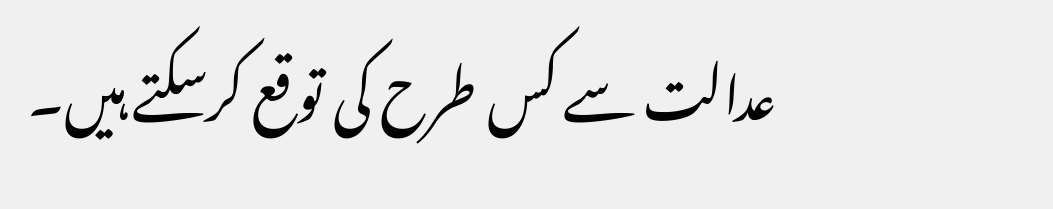عدالت سے کس طرح کی توقع کرسکتے ہیں۔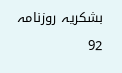بشکریہ روزنامہ 92